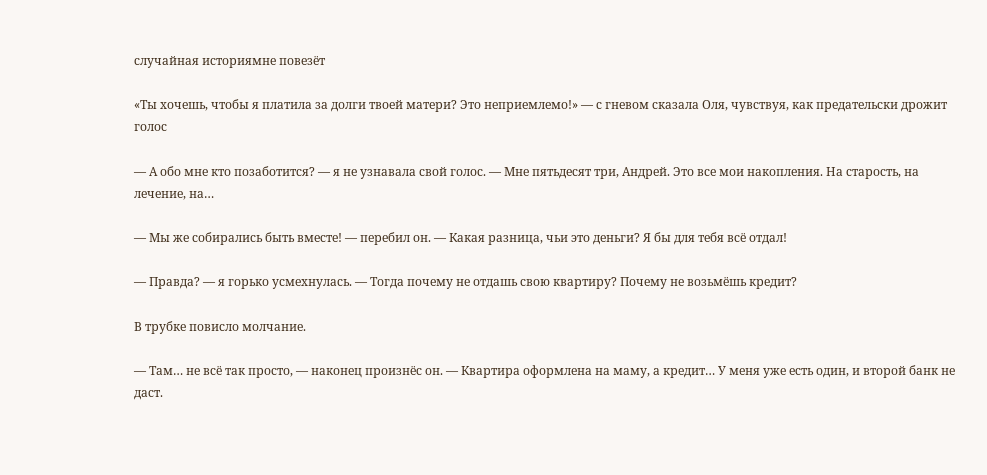случайная историямне повезёт

«Ты хочешь, чтобы я платила за долги твоей матери? Это неприемлемо!» — с гневом сказала Оля, чувствуя, как предательски дрожит голос

— А обо мне кто позаботится? — я не узнавала свой голос. — Мне пятьдесят три, Андрей. Это все мои накопления. На старость, на лечение, на…

— Мы же собирались быть вместе! — перебил он. — Какая разница, чьи это деньги? Я бы для тебя всё отдал!

— Правда? — я горько усмехнулась. — Тогда почему не отдашь свою квартиру? Почему не возьмёшь кредит?

В трубке повисло молчание.

— Там… не всё так просто, — наконец произнёс он. — Квартира оформлена на маму, а кредит… У меня уже есть один, и второй банк не даст.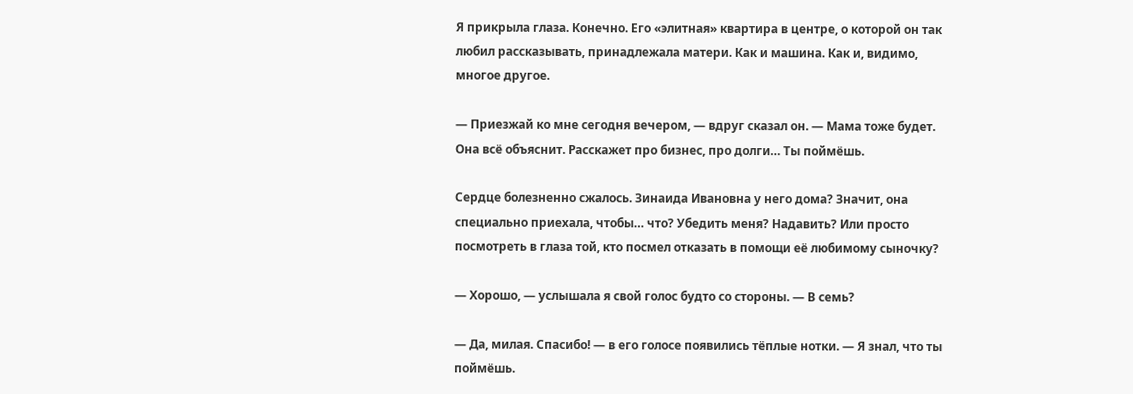Я прикрыла глаза. Конечно. Его «элитная» квартира в центре, о которой он так любил рассказывать, принадлежала матери. Как и машина. Как и, видимо, многое другое.

— Приезжай ко мне сегодня вечером, — вдруг сказал он. — Мама тоже будет. Она всё объяснит. Расскажет про бизнес, про долги… Ты поймёшь.

Сердце болезненно сжалось. Зинаида Ивановна у него дома? Значит, она специально приехала, чтобы… что? Убедить меня? Надавить? Или просто посмотреть в глаза той, кто посмел отказать в помощи её любимому сыночку?

— Хорошо, — услышала я свой голос будто со стороны. — В семь?

— Да, милая. Спасибо! — в его голосе появились тёплые нотки. — Я знал, что ты поймёшь.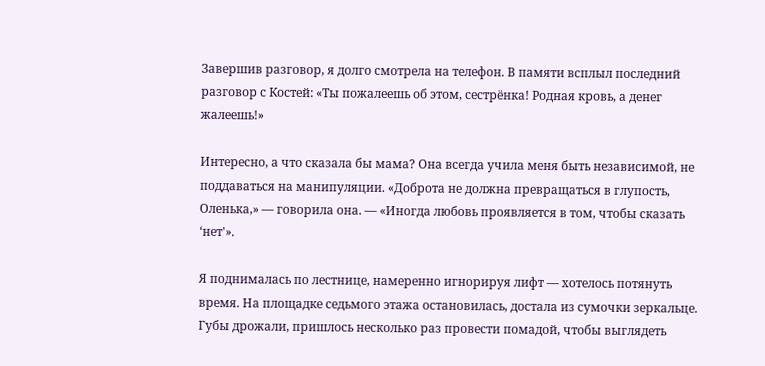Завершив разговор, я долго смотрела на телефон. В памяти всплыл последний разговор с Костей: «Ты пожалеешь об этом, сестрёнка! Родная кровь, а денег жалеешь!»

Интересно, а что сказала бы мама? Она всегда учила меня быть независимой, не поддаваться на манипуляции. «Доброта не должна превращаться в глупость, Оленька,» — говорила она. — «Иногда любовь проявляется в том, чтобы сказать ‘нет'».

Я поднималась по лестнице, намеренно игнорируя лифт — хотелось потянуть время. На площадке седьмого этажа остановилась, достала из сумочки зеркальце. Губы дрожали, пришлось несколько раз провести помадой, чтобы выглядеть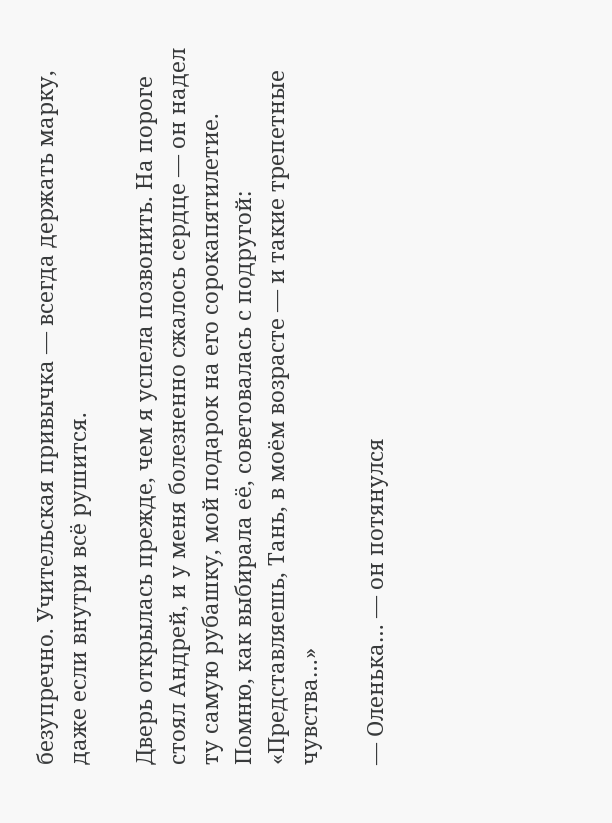безупречно. Учительская привычка — всегда держать марку, даже если внутри всё рушится.

Дверь открылась прежде, чем я успела позвонить. На пороге стоял Андрей, и у меня болезненно сжалось сердце — он надел ту самую рубашку, мой подарок на его сорокапятилетие. Помню, как выбирала её, советовалась с подругой: «Представляешь, Тань, в моём возрасте — и такие трепетные чувства…»

— Оленька… — он потянулся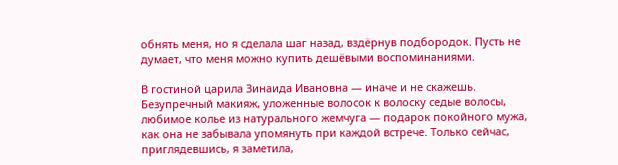обнять меня, но я сделала шаг назад, вздёрнув подбородок. Пусть не думает, что меня можно купить дешёвыми воспоминаниями.

В гостиной царила Зинаида Ивановна — иначе и не скажешь. Безупречный макияж, уложенные волосок к волоску седые волосы, любимое колье из натурального жемчуга — подарок покойного мужа, как она не забывала упомянуть при каждой встрече. Только сейчас, приглядевшись, я заметила,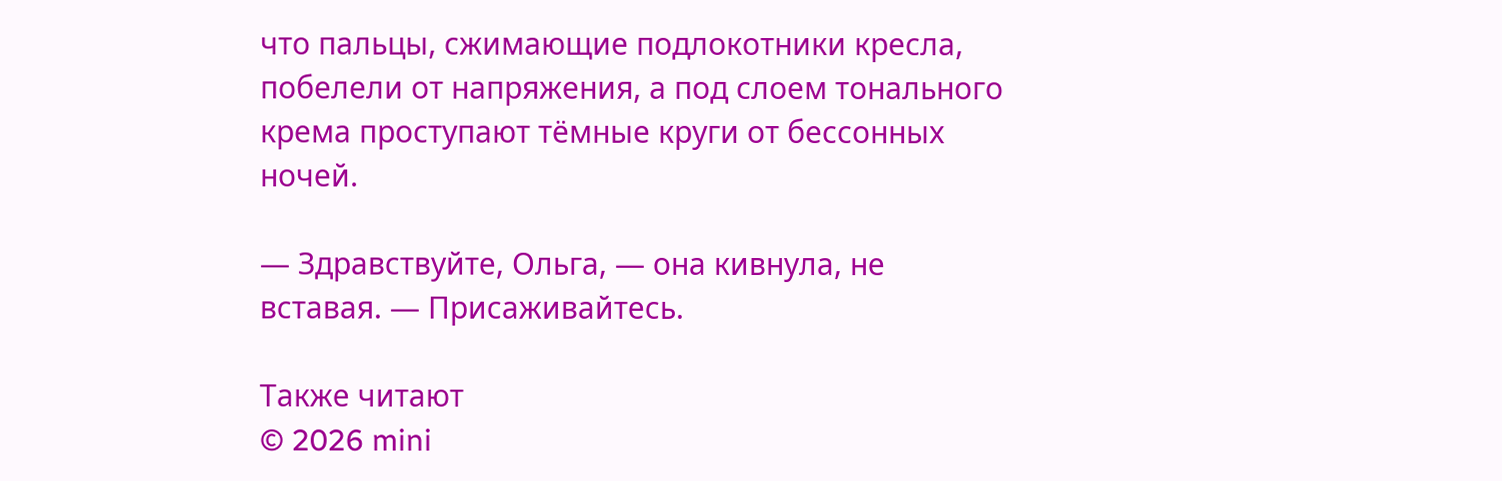что пальцы, сжимающие подлокотники кресла, побелели от напряжения, а под слоем тонального крема проступают тёмные круги от бессонных ночей.

— Здравствуйте, Ольга, — она кивнула, не вставая. — Присаживайтесь.

Также читают
© 2026 mini